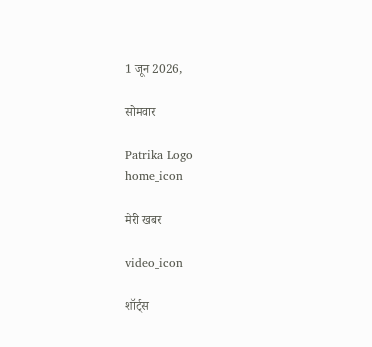1 जून 2026,

सोमवार

Patrika Logo
home_icon

मेरी खबर

video_icon

शॉर्ट्स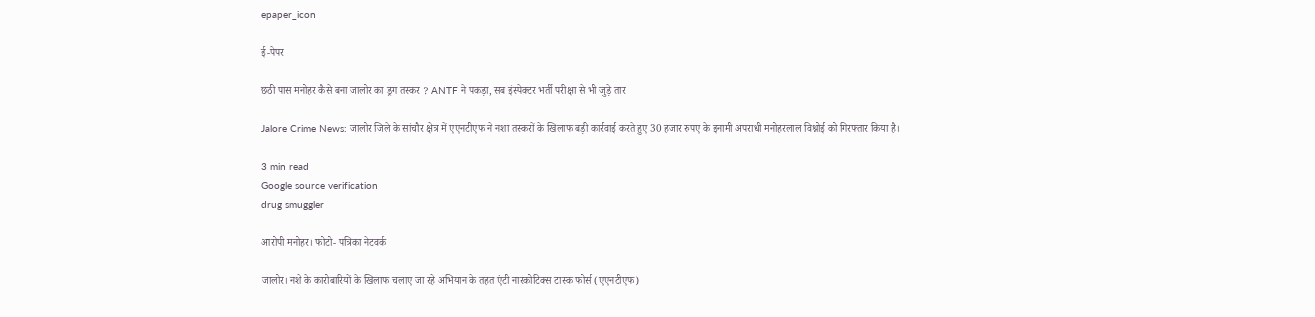epaper_icon

ई-पेपर

छठी पास मनोहर कैसे बना जालोर का ड्रग तस्कर ? ANTF ने पकड़ा, सब इंस्पेक्टर भर्ती परीक्षा से भी जुड़े तार

Jalore Crime News: जालोर जिले के सांचौर क्षेत्र में एएनटीएफ ने नशा तस्करों के खिलाफ बड़ी कार्रवाई करते हुए 30 हजार रुपए के इनामी अपराधी मनोहरलाल विश्नोई को गिरफ्तार किया है।

3 min read
Google source verification
drug smuggler

आरोपी मनोहर। फोटो- पत्रिका नेटवर्क

जालोर। नशे के कारोबारियों के खिलाफ चलाए जा रहे अभियान के तहत एंटी नारकोटिक्स टास्क फोर्स (एएनटीएफ)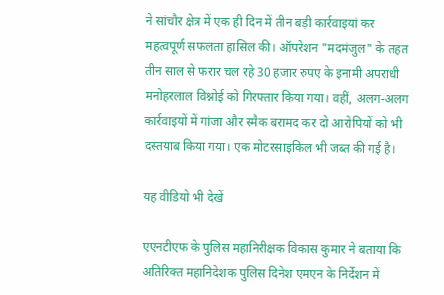ने सांचौर क्षेत्र में एक ही दिन में तीन बड़ी कार्रवाइयां कर महत्वपूर्ण सफलता हासिल की। ऑपरेशन "मदमंजुल" के तहत तीन साल से फरार चल रहे 30 हजार रुपए के इनामी अपराधी मनोहरलाल विश्नोई को गिरफ्तार किया गया। वहीं, अलग-अलग कार्रवाइयों में गांजा और स्मैक बरामद कर दो आरोपियों को भी दस्तयाब किया गया। एक मोटरसाइकिल भी जब्त की गई है।

यह वीडियो भी देखें

एएनटीएफ के पुलिस महानिरीक्षक विकास कुमार ने बताया कि अतिरिक्त महानिदेशक पुलिस दिनेश एमएन के निर्देशन में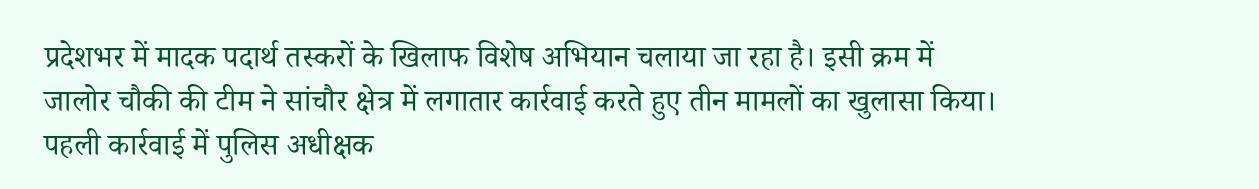प्रदेशभर में मादक पदार्थ तस्करों के खिलाफ विशेष अभियान चलाया जा रहा है। इसी क्रम में जालोर चौकी की टीम ने सांचौर क्षेत्र में लगातार कार्रवाई करते हुए तीन मामलों का खुलासा किया। पहली कार्रवाई में पुलिस अधीक्षक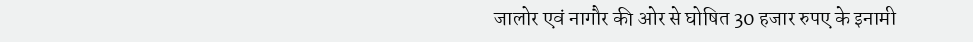जालोर एवं नागौर की ओर से घोषित 30 हजार रुपए के इनामी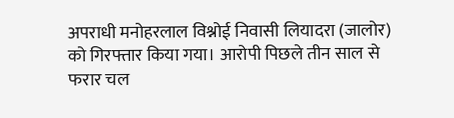अपराधी मनोहरलाल विश्नोई निवासी लियादरा (जालोर) को गिरफ्तार किया गया। आरोपी पिछले तीन साल से फरार चल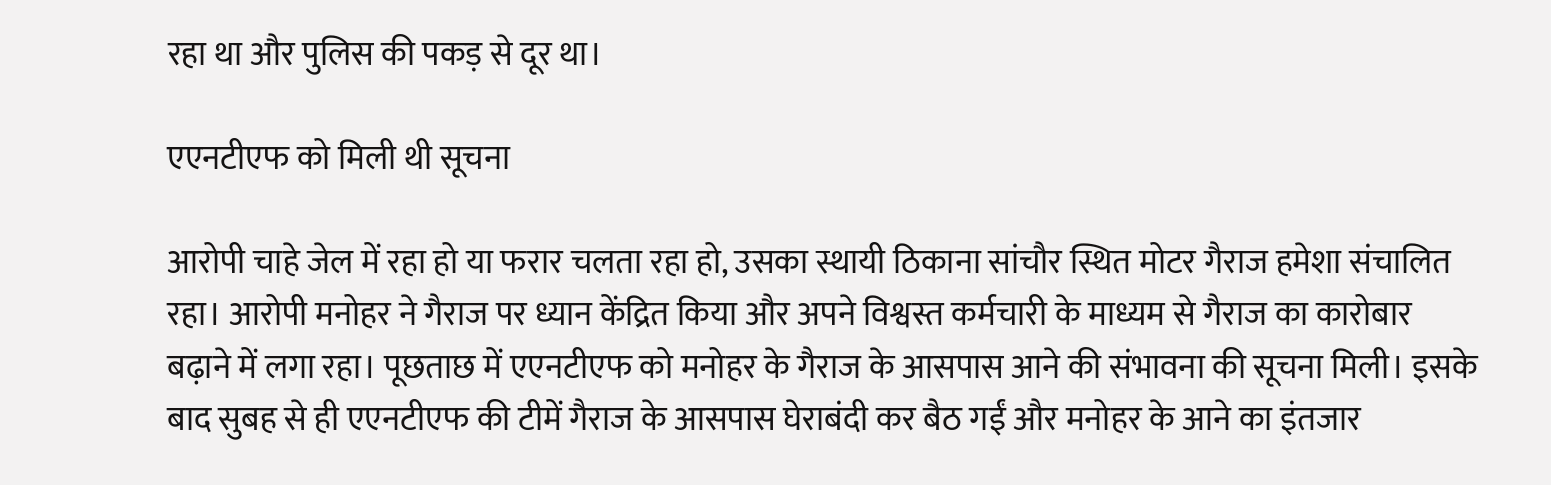रहा था और पुलिस की पकड़ से दूर था।

एएनटीएफ को मिली थी सूचना

आरोपी चाहे जेल में रहा हो या फरार चलता रहा हो, उसका स्थायी ठिकाना सांचौर स्थित मोटर गैराज हमेशा संचालित रहा। आरोपी मनोहर ने गैराज पर ध्यान केंद्रित किया और अपने विश्वस्त कर्मचारी के माध्यम से गैराज का कारोबार बढ़ाने में लगा रहा। पूछताछ में एएनटीएफ को मनोहर के गैराज के आसपास आने की संभावना की सूचना मिली। इसके बाद सुबह से ही एएनटीएफ की टीमें गैराज के आसपास घेराबंदी कर बैठ गईं और मनोहर के आने का इंतजार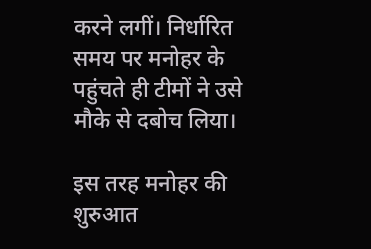करने लगीं। निर्धारित समय पर मनोहर के पहुंचते ही टीमों ने उसे मौके से दबोच लिया।

इस तरह मनोहर की शुरुआत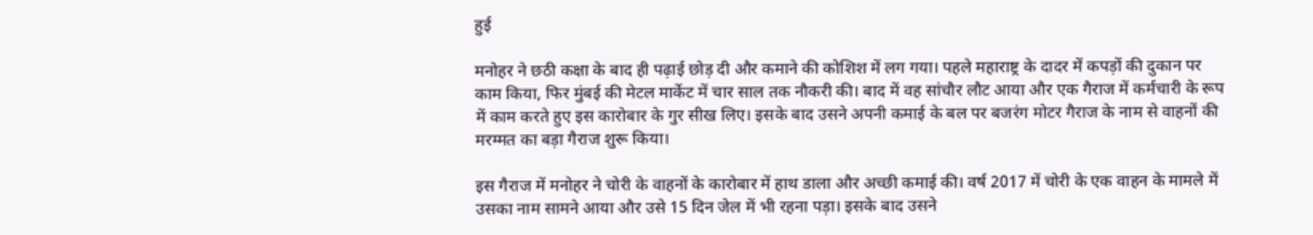हुई

मनोहर ने छठी कक्षा के बाद ही पढ़ाई छोड़ दी और कमाने की कोशिश में लग गया। पहले महाराष्ट्र के दादर में कपड़ों की दुकान पर काम किया, फिर मुंबई की मेटल मार्केट में चार साल तक नौकरी की। बाद में वह सांचौर लौट आया और एक गैराज में कर्मचारी के रूप में काम करते हुए इस कारोबार के गुर सीख लिए। इसके बाद उसने अपनी कमाई के बल पर बजरंग मोटर गैराज के नाम से वाहनों की मरम्मत का बड़ा गैराज शुरू किया।

इस गैराज में मनोहर ने चोरी के वाहनों के कारोबार में हाथ डाला और अच्छी कमाई की। वर्ष 2017 में चोरी के एक वाहन के मामले में उसका नाम सामने आया और उसे 15 दिन जेल में भी रहना पड़ा। इसके बाद उसने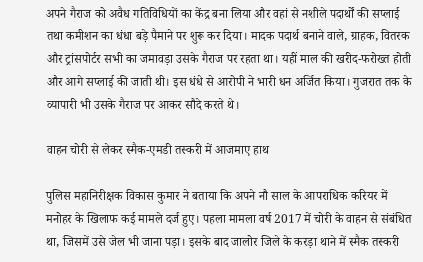अपने गैराज को अवैध गतिविधियों का केंद्र बना लिया और वहां से नशीले पदार्थों की सप्लाई तथा कमीशन का धंधा बड़े पैमाने पर शुरू कर दिया। मादक पदार्थ बनाने वाले, ग्राहक, वितरक और ट्रांसपोर्टर सभी का जमावड़ा उसके गैराज पर रहता था। यहीं माल की खरीद-फरोख्त होती और आगे सप्लाई की जाती थी। इस धंधे से आरोपी ने भारी धन अर्जित किया। गुजरात तक के व्यापारी भी उसके गैराज पर आकर सौदे करते थे।

वाहन चोरी से लेकर स्मैक-एमडी तस्करी में आजमाए हाथ

पुलिस महानिरीक्षक विकास कुमार ने बताया कि अपने नौ साल के आपराधिक करियर में मनोहर के खिलाफ कई मामले दर्ज हुए। पहला मामला वर्ष 2017 में चोरी के वाहन से संबंधित था, जिसमें उसे जेल भी जाना पड़ा। इसके बाद जालोर जिले के करड़ा थाने में स्मैक तस्करी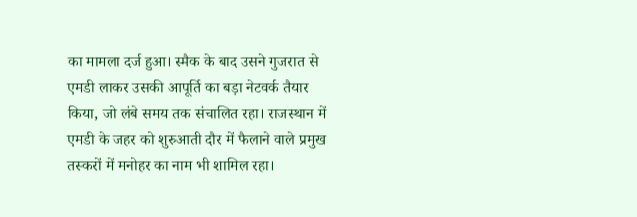का मामला दर्ज हुआ। स्मैक के बाद उसने गुजरात से एमडी लाकर उसकी आपूर्ति का बड़ा नेटवर्क तैयार किया, जो लंबे समय तक संचालित रहा। राजस्थान में एमडी के जहर को शुरुआती दौर में फैलाने वाले प्रमुख तस्करों में मनोहर का नाम भी शामिल रहा।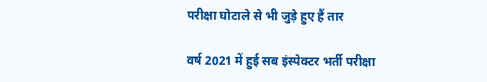परीक्षा घोटाले से भी जुड़े हुए हैं तार

वर्ष 2021 में हुई सब इंस्पेक्टर भर्ती परीक्षा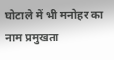घोटाले में भी मनोहर का नाम प्रमुखता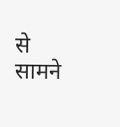से सामने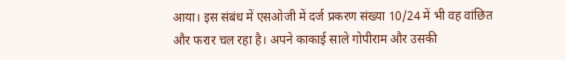आया। इस संबंध में एसओजी में दर्ज प्रकरण संख्या 10/24 में भी वह वांछित और फरार चल रहा है। अपने काकाई साले गोपीराम और उसकी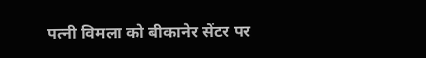पत्नी विमला को बीकानेर सेंटर पर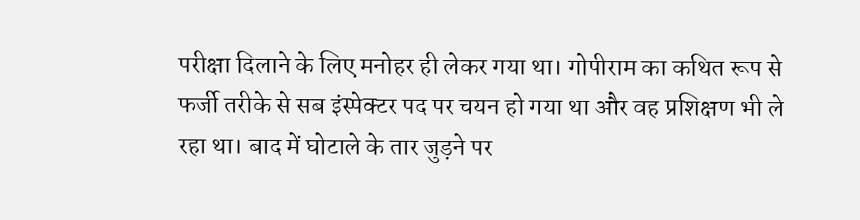परीक्षा दिलाने के लिए मनोहर ही लेकर गया था। गोपीराम का कथित रूप से फर्जी तरीके से सब इंस्पेक्टर पद पर चयन हो गया था और वह प्रशिक्षण भी ले रहा था। बाद में घोटाले के तार जुड़ने पर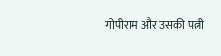गोपीराम और उसकी पत्नी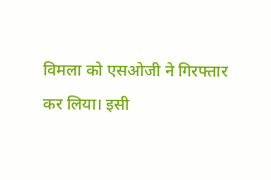विमला को एसओजी ने गिरफ्तार कर लिया। इसी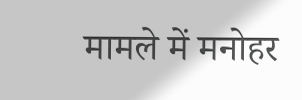मामले में मनोहर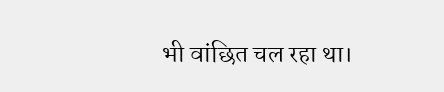भी वांछित चल रहा था।